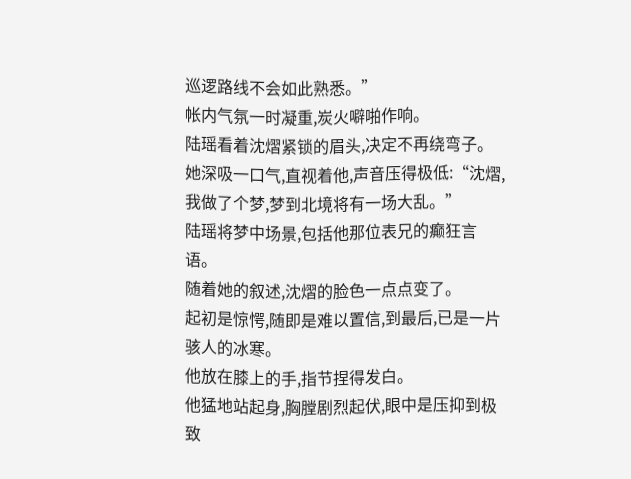巡逻路线不会如此熟悉。”
帐内气氛一时凝重,炭火噼啪作响。
陆瑶看着沈熠紧锁的眉头,决定不再绕弯子。
她深吸一口气,直视着他,声音压得极低:“沈熠,我做了个梦,梦到北境将有一场大乱。”
陆瑶将梦中场景,包括他那位表兄的癫狂言语。
随着她的叙述,沈熠的脸色一点点变了。
起初是惊愕,随即是难以置信,到最后,已是一片骇人的冰寒。
他放在膝上的手,指节捏得发白。
他猛地站起身,胸膛剧烈起伏,眼中是压抑到极致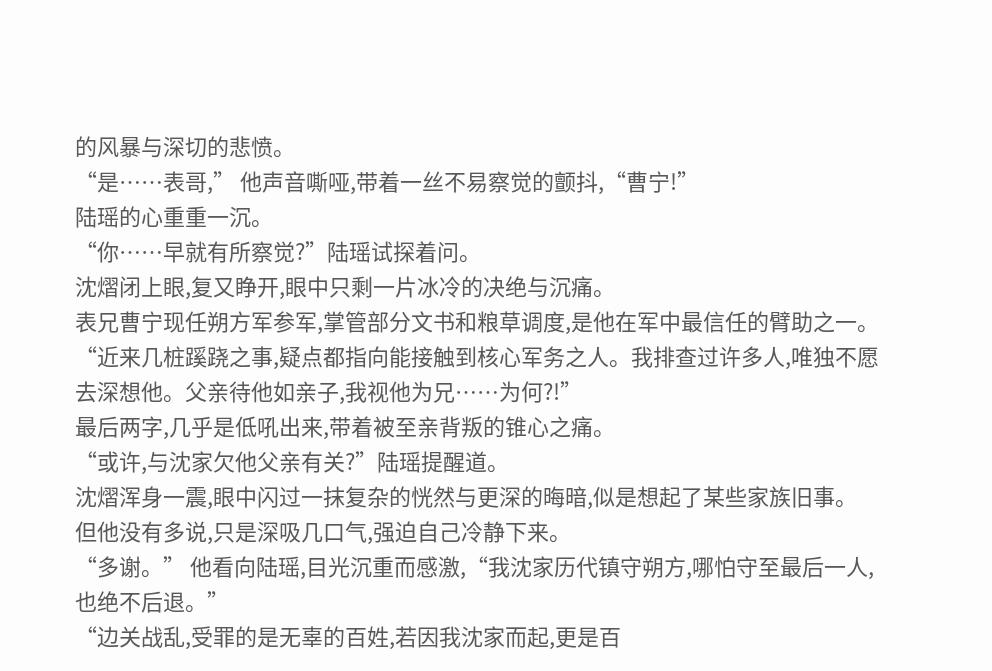的风暴与深切的悲愤。
“是……表哥,” 他声音嘶哑,带着一丝不易察觉的颤抖,“曹宁!”
陆瑶的心重重一沉。
“你……早就有所察觉?”陆瑶试探着问。
沈熠闭上眼,复又睁开,眼中只剩一片冰冷的决绝与沉痛。
表兄曹宁现任朔方军参军,掌管部分文书和粮草调度,是他在军中最信任的臂助之一。
“近来几桩蹊跷之事,疑点都指向能接触到核心军务之人。我排查过许多人,唯独不愿去深想他。父亲待他如亲子,我视他为兄……为何?!”
最后两字,几乎是低吼出来,带着被至亲背叛的锥心之痛。
“或许,与沈家欠他父亲有关?”陆瑶提醒道。
沈熠浑身一震,眼中闪过一抹复杂的恍然与更深的晦暗,似是想起了某些家族旧事。
但他没有多说,只是深吸几口气,强迫自己冷静下来。
“多谢。” 他看向陆瑶,目光沉重而感激,“我沈家历代镇守朔方,哪怕守至最后一人,也绝不后退。”
“边关战乱,受罪的是无辜的百姓,若因我沈家而起,更是百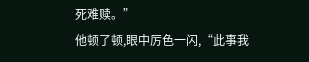死难赎。”
他顿了顿,眼中厉色一闪,“此事我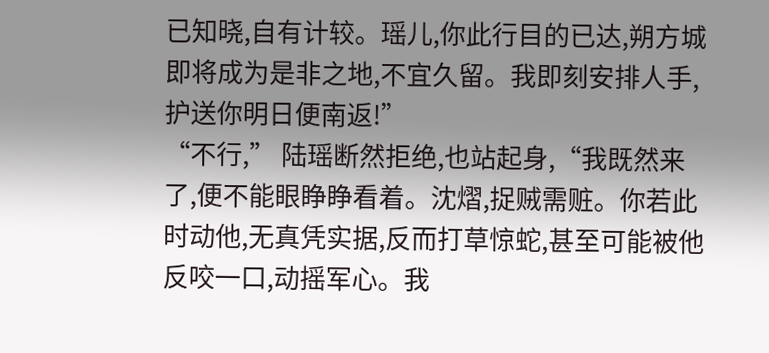已知晓,自有计较。瑶儿,你此行目的已达,朔方城即将成为是非之地,不宜久留。我即刻安排人手,护送你明日便南返!”
“不行,” 陆瑶断然拒绝,也站起身,“我既然来了,便不能眼睁睁看着。沈熠,捉贼需赃。你若此时动他,无真凭实据,反而打草惊蛇,甚至可能被他反咬一口,动摇军心。我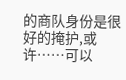的商队身份是很好的掩护,或许……可以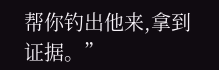帮你钓出他来,拿到证据。”